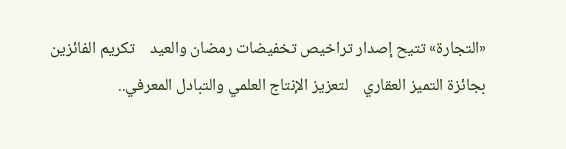«التجارة» تتيح إصدار تراخيص تخفيضات رمضان والعيد    تكريم الفائزين بجائزة التميز العقاري    لتعزيز الإنتاج العلمي والتبادل المعرفي..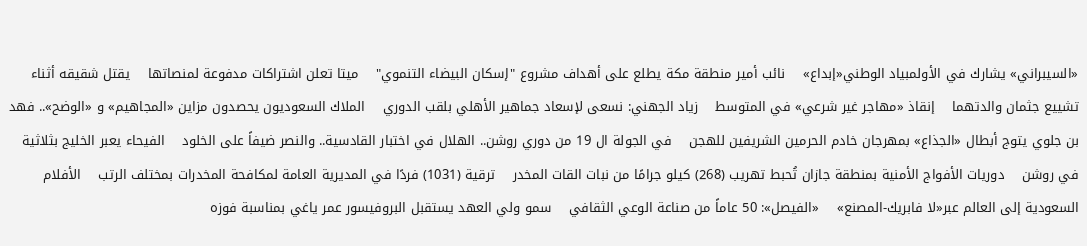«السيبراني» يشارك في الأولمبياد الوطني«إبداع»    نائب أمير منطقة مكة يطلع على أهداف مشروع "إسكان البيضاء التنموي"    ميتا تعلن اشتراكات مدفوعة لمنصاتها    يقتل شقيقه أثناء تشييع جثمان والدتهما    إنقاذ «مهاجر غير شرعي» في المتوسط    زياد الجهني: نسعى لإسعاد جماهير الأهلي بلقب الدوري    الملاك السعوديون يحصدون مزاين «المجاهيم» و «الوضح».. فهد بن جلوي يتوج أبطال «الجذاع» بمهرجان خادم الحرمين الشريفين للهجن    في الجولة ال 19 من دوري روشن.. الهلال في اختبار القادسية.. والنصر ضيفاً على الخلود    الفيحاء يعبر الخليج بثلاثية في روشن    دوريات الأفواج الأمنية بمنطقة جازان تُحبط تهريب (268) كيلو جرامًا من نبات القات المخدر    ترقية (1031) فردًا في المديرية العامة لمكافحة المخدرات بمختلف الرتب    الأفلام السعودية إلى العالم عبر«لا فابريك-المصنع»    «الفيصل»: 50 عاماً من صناعة الوعي الثقافي    سمو ولي العهد يستقبل البروفيسور عمر ياغي بمناسبة فوزه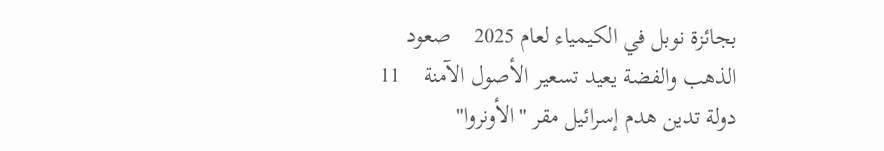بجائزة نوبل في الكيمياء لعام 2025    صعود الذهب والفضة يعيد تسعير الأصول الآمنة    11 دولة تدين هدم إسرائيل مقر "الأونروا"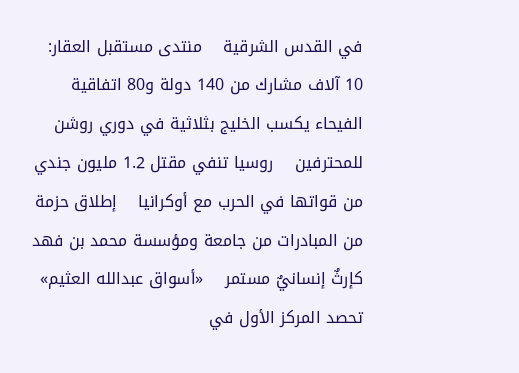في القدس الشرقية    منتدى مستقبل العقار: 10 آلاف مشارك من 140 دولة و80 اتفاقية    الفيحاء يكسب الخليج بثلاثية في دوري روشن للمحترفين    روسيا تنفي مقتل 1.2 مليون جندي من قواتها في الحرب مع أوكرانيا    إطلاق حزمة من المبادرات من جامعة ومؤسسة محمد بن فهد كإرثٌ إنسانيٌ مستمر    «أسواق عبدالله العثيم» تحصد المركز الأول في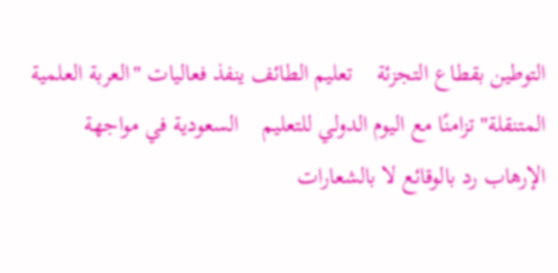التوطين بقطاع التجزئة    تعليم الطائف ينفذ فعاليات "العربة العلمية المتنقلة" تزامنًا مع اليوم الدولي للتعليم    السعودية في مواجهة الإرهاب رد بالوقائع لا بالشعارات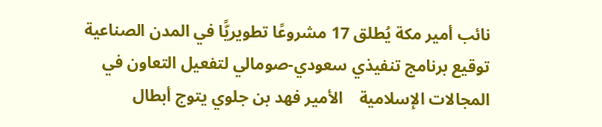نائب أمير مكة يُطلق 17 مشروعًا تطويريًّا في المدن الصناعية    توقيع برنامج تنفيذي سعودي-صومالي لتفعيل التعاون في المجالات الإسلامية    الأمير فهد بن جلوي يتوج أبطال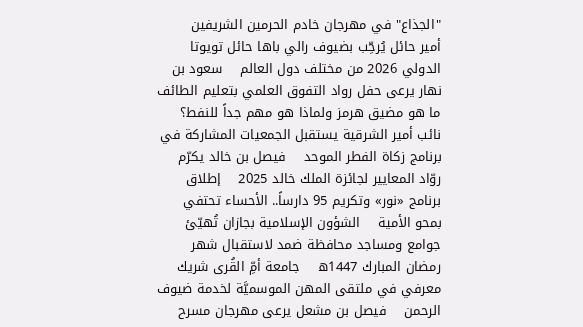"الجذاع" في مهرجان خادم الحرمين الشريفين    أمير حائل يُرحِّب بضيوف رالي باها حائل تويوتا الدولي 2026 من مختلف دول العالم    سعود بن نهار يرعى حفل رواد التفوق العلمي بتعليم الطائف    ما هو مضيق هرمز ولماذا هو مهم جداً للنفط؟    نائب أمير الشرقية يستقبل الجمعيات المشاركة في برنامج زكاة الفطر الموحد    فيصل بن خالد يكرّم روّاد المعايير لجائزة الملك خالد 2025    إطلاق برنامج «نور» وتكريم 95 دارساً.. الأحساء تحتفي بمحو الأمية    الشؤون الإسلامية بجازان تُهيّئ جوامع ومساجد محافظة ضمد لاستقبال شهر رمضان المبارك 1447ه    جامعة أمِّ القُرى شريك معرفي في ملتقى المهن الموسميَّة لخدمة ضيوف الرحمن    فيصل بن مشعل يرعى مهرجان مسرح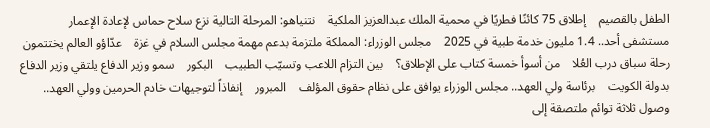الطفل بالقصيم    إطلاق 75 كائنًا فطريًا في محمية الملك عبدالعزيز الملكية    نتنياهو: المرحلة التالية نزع سلاح حماس لإعادة الإعمار    مستشفى أحد.. 1.4 مليون خدمة طبية في 2025    مجلس الوزراء: المملكة ملتزمة بدعم مهمة مجلس السلام في غزة    عدّاؤو العالم يختتمون رحلة سباق درب العُلا    من أسوأ خمسة كتاب على الإطلاق؟    بين التزام اللاعب وتسيّب الطبيب    البكور    سمو وزير الدفاع يلتقي وزير الدفاع بدولة الكويت    برئاسة ولي العهد.. مجلس الوزراء يوافق على نظام حقوق المؤلف    المبرور    إنفاذاً لتوجيهات خادم الحرمين وولي العهد.. وصول ثلاثة توائم ملتصقة إلى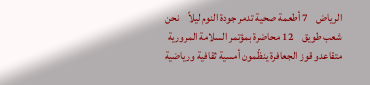الرياض    7 أطعمة صحية تدمر جودة النوم ليلاً    نحن شعب طويق    12 محاضرة بمؤتمر السلامة المرورية    متقاعدو قوز الجعافرة ينظّمون أمسية ثقافية ورياضية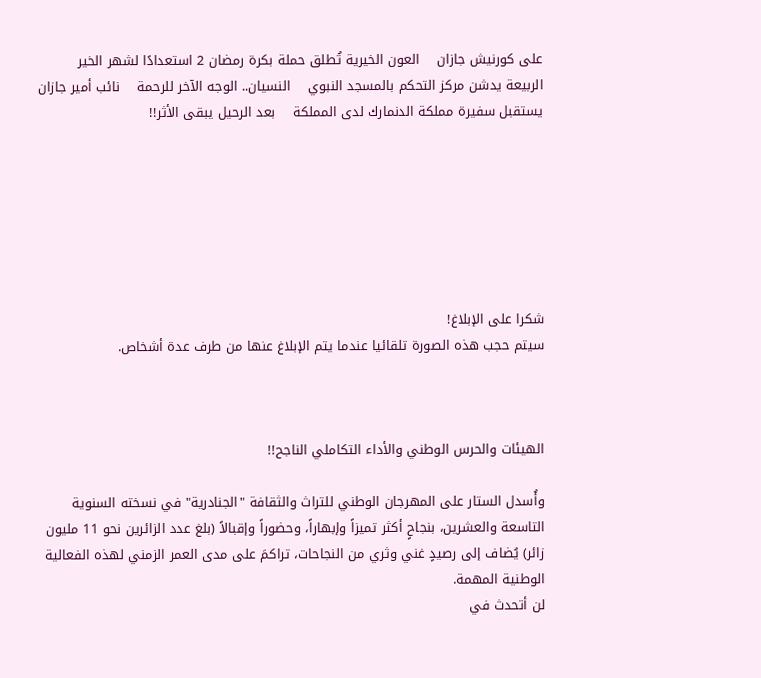على كورنيش جازان    العون الخيرية تُطلق حملة بكرة رمضان 2 استعدادًا لشهر الخير    الربيعة يدشن مركز التحكم بالمسجد النبوي    النسيان.. الوجه الآخر للرحمة    نائب أمير جازان يستقبل سفيرة مملكة الدنمارك لدى المملكة    بعد الرحيل يبقى الأثر!!







شكرا على الإبلاغ!
سيتم حجب هذه الصورة تلقائيا عندما يتم الإبلاغ عنها من طرف عدة أشخاص.



الهيئات والحرس الوطني والأداء التكاملي الناجح!!

وأُسدل الستار على المهرجان الوطني للتراث والثقافة "الجنادرية" في نسخته السنوية التاسعة والعشرين، بنجاحٍ أكثر تميزاً وإبهاراً، وحضوراً وإقبالاً (بلغ عدد الزائرين نحو 11 مليون زائر) يُضاف إلى رصيدٍ غني وثري من النجاحات، تراكمَ على مدى العمر الزمني لهذه الفعالية الوطنية المهمة.
لن أتحدث في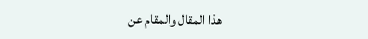هذا المقال والمقام عن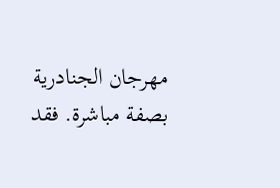مهرجان الجنادرية بصفة مباشرة. فقد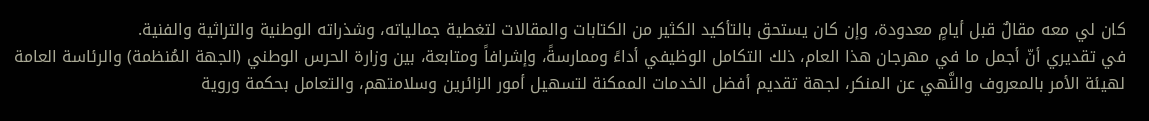كان لي معه مقالٌ قبل أيامٍ معدودة، وإن كان يستحق بالتأكيد الكثير من الكتابات والمقالات لتغطية جمالياته، وشذراته الوطنية والتراثية والفنية.
في تقديري أنّ أجمل ما في مهرجان هذا العام، ذلك التكامل الوظيفي أداءً وممارسةً، وإشرافاً ومتابعة، بين وزارة الحرس الوطني (الجهة المُنظمة) والرئاسة العامة لهيئة الأمر بالمعروف والنَّهي عن المنكر، لجهة تقديم أفضل الخدمات الممكنة لتسهيل أمور الزائرين وسلامتهم، والتعامل بحكمة وروية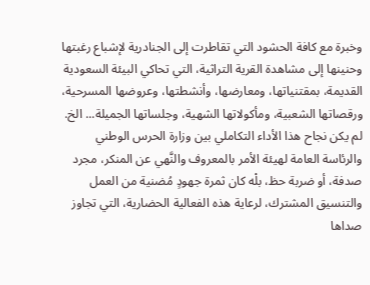وخبرة مع كافة الحشود التي تقاطرت إلى الجنادرية لإشباع رغبتها وحنينها إلى مشاهدة القرية التراثية، التي تحاكي البيئة السعودية القديمة، بمقتنياتها، ومعارضها، وأنشطتها، وعروضها المسرحية، ورقصاتها الشعبية، ومأكولاتها الشهية، وجلساتها الجميلة... الخ.
لم يكن نجاح هذا الأداء التكاملي بين وزارة الحرس الوطني والرئاسة العامة لهيئة الأمر بالمعروف والنَّهي عن المنكر، مجرد صدفة، أو ضربة حظ، بلْه كان ثمرة جهودٍ مُضنية من العمل والتنسيق المشترك، لرعاية هذه الفعالية الحضارية، التي تجاوز صداها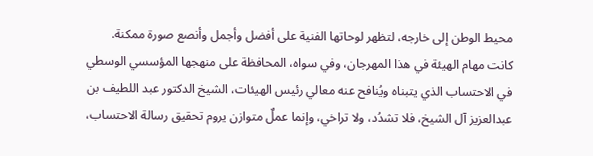محيط الوطن إلى خارجه، لتظهر لوحاتها الفنية على أفضل وأجمل وأنصع صورة ممكنة.
كانت مهام الهيئة في هذا المهرجان، وفي سواه، المحافظة على منهجها المؤسسي الوسطي في الاحتساب الذي يتبناه ويُنافح عنه معالي رئيس الهيئات، الشيخ الدكتور عبد اللطيف بن عبدالعزيز آل الشيخ، فلا تشدُد، ولا تراخي، وإنما عملٌ متوازن يروم تحقيق رسالة الاحتساب،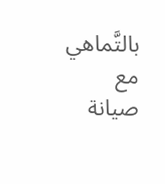بالتَّماهي مع صيانة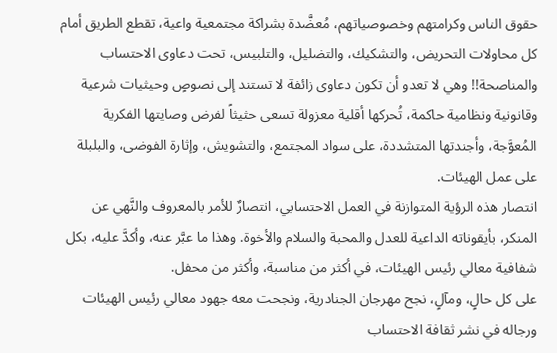حقوق الناس وكرامتهم وخصوصياتهم، مُعضَّدة بشراكة مجتمعية واعية، تقطع الطريق أمام كل محاولات التحريض، والتشكيك، والتضليل، والتلبيس، تحت دعاوى الاحتساب والمناصحة!! وهي لا تعدو أن تكون دعاوى زائفة لا تستند إلى نصوصٍ وحيثيات شرعية وقانونية ونظامية حاكمة، تُحركها أقلية معزولة تسعى حثيثاً لفرض وصايتها الفكرية المُعوَّجة، وأجندتها المتشددة، على سواد المجتمع، والتشويش، وإثارة الفوضى، والبلبلة على عمل الهيئات.
انتصار هذه الرؤية المتوازنة في العمل الاحتسابي، انتصارٌ للأمر بالمعروف والنَّهي عن المنكر، بأيقوناته الداعية للعدل والمحبة والسلام والأخوة. وهذا ما عبَّر عنه، وأكدَّ عليه، بكل شفافية معالي رئيس الهيئات، في أكثر من مناسبة، وأكثر من محفل.
على كل حالٍ، ومآلٍ، نجح مهرجان الجنادرية، ونجحت معه جهود معالي رئيس الهيئات ورجاله في نشر ثقافة الاحتساب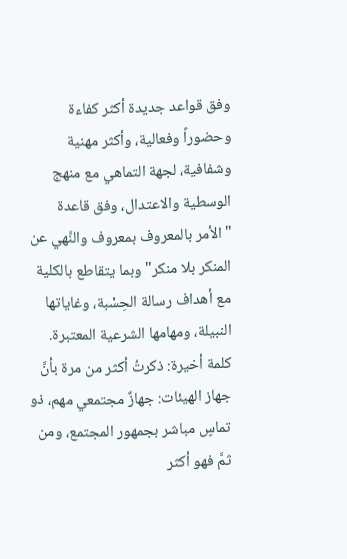وفق قواعد جديدة أكثر كفاءة وحضوراً وفعالية، وأكثر مهنية وشفافية، لجهة التماهي مع منهج الوسطية والاعتدال، وفق قاعدة "الأمر بالمعروف بمعروف والنَّهي عن المنكر بلا منكر" وبما يتقاطع بالكلية مع أهداف رسالة الحِسْبة، وغاياتها النبيلة، ومهامها الشرعية المعتبرة.
كلمة أخيرة: ذكرتُ أكثر من مرة بأنَّ جهاز الهيئات: جهازٌ مجتمعي مهم، ذو تماسٍ مباشر بجمهور المجتمع، ومن ثمَّ فهو أكثر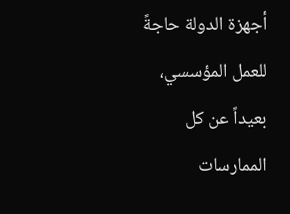أجهزة الدولة حاجةً للعمل المؤسسي، بعيداً عن كل الممارسات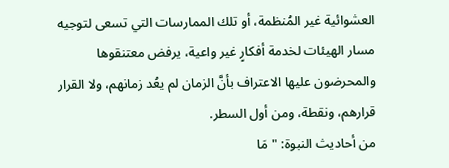العشوائية غير المُنظمة، أو تلك الممارسات التي تسعى لتوجيه مسار الهيئات لخدمة أفكارٍ غير واعية، يرفض معتنقوها والمحرضون عليها الاعتراف بأنَّ الزمان لم يعُد زمانهم، ولا القرار قرارهم، ونقطة، ومن أول السطر.
من أحاديث النبوة: "مَا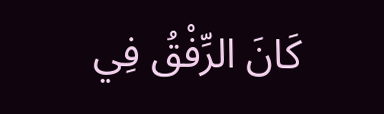كَانَ الرِّفْقُ فِي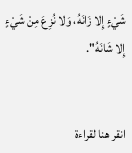شَيْءٍ إِلا زَانَهُ، وَلا نُزِعَ مِنْ شَيْءٍ إِلا شَانَهُ".


انقر هنا لقراءة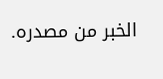الخبر من مصدره.